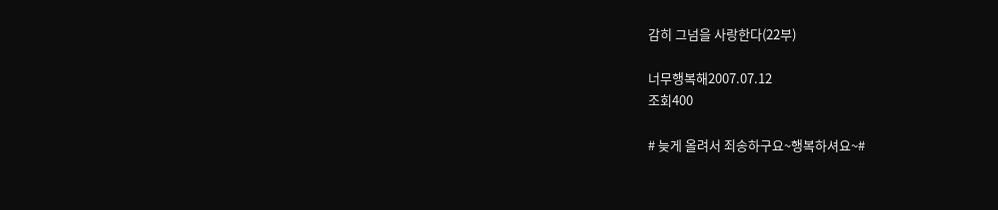감히 그넘을 사랑한다(22부)

너무행복해2007.07.12
조회400

# 늦게 올려서 죄송하구요~행복하셔요~#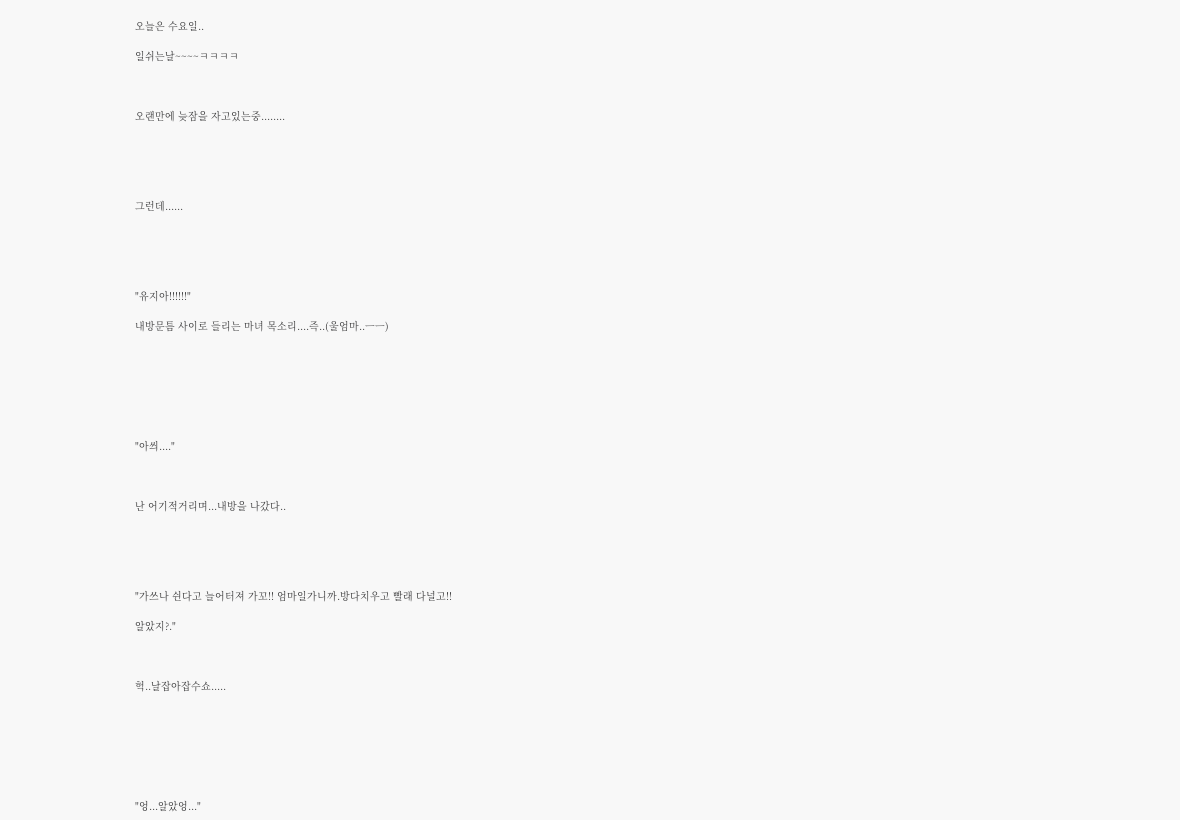오늘은 수요일..

일쉬는날~~~~ㅋㅋㅋㅋ



오랜만에 늦잠을 자고있는중........





그런데......





"유지아!!!!!!"

내방문틈 사이로 들리는 마녀 목소리....즉..(울엄마..ㅡㅡ)







"아씌...."



난 어기적거리며...내방을 나갔다..





"가쓰나 쉰다고 늘어터져 가꼬!! 엄마일가니까.방다치우고 빨래 다널고!!

알았지?."



헉..날잡아잡수쇼.....







"엉...알았엉..."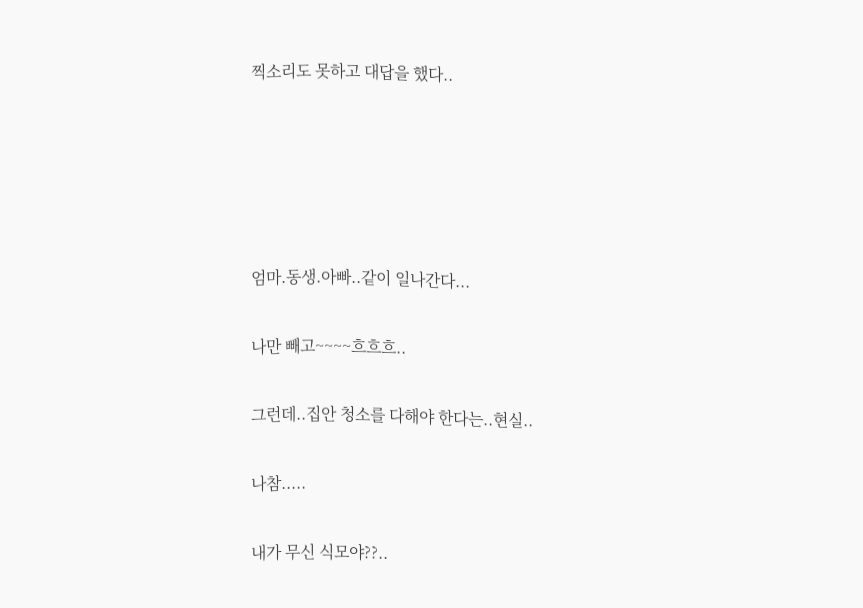찍소리도 못하고 대답을 했다..





엄마.동생.아빠..같이 일나간다...

나만 빼고~~~~흐흐흐..

그런데..집안 청소를 다해야 한다는..현실..

나참.....

내가 무신 식모야??..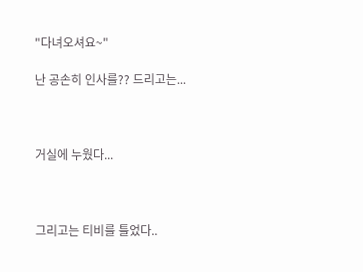"다녀오셔요~"

난 공손히 인사를?? 드리고는...



거실에 누웠다...



그리고는 티비를 틀었다..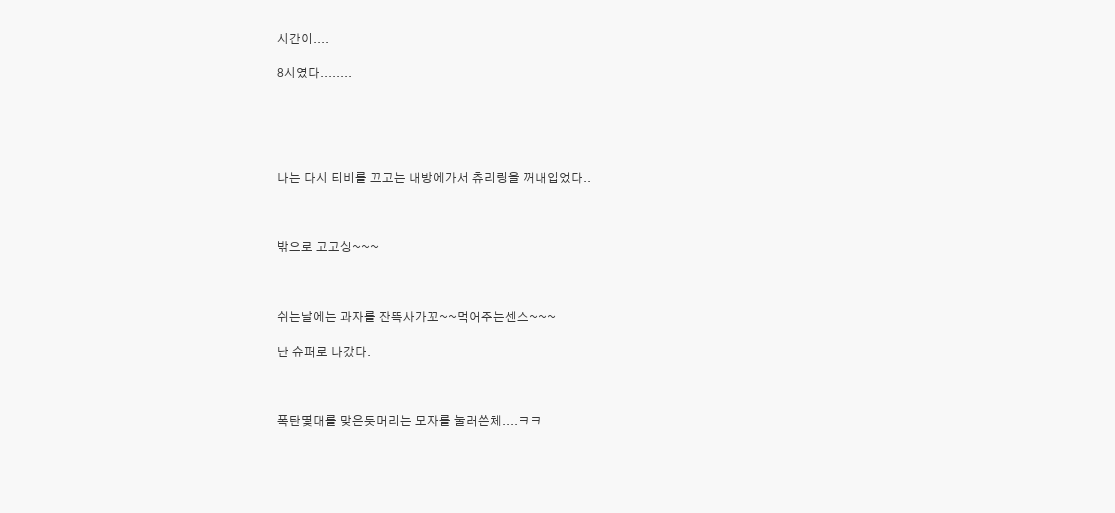시간이....

8시였다........





나는 다시 티비를 끄고는 내방에가서 츄리링을 꺼내입었다..



밖으로 고고싱~~~



쉬는날에는 과자를 잔뜩사가꼬~~먹어주는센스~~~

난 슈퍼로 나갔다.



폭탄몇대를 맞은듯머리는 모자를 눌러쓴체....ㅋㅋ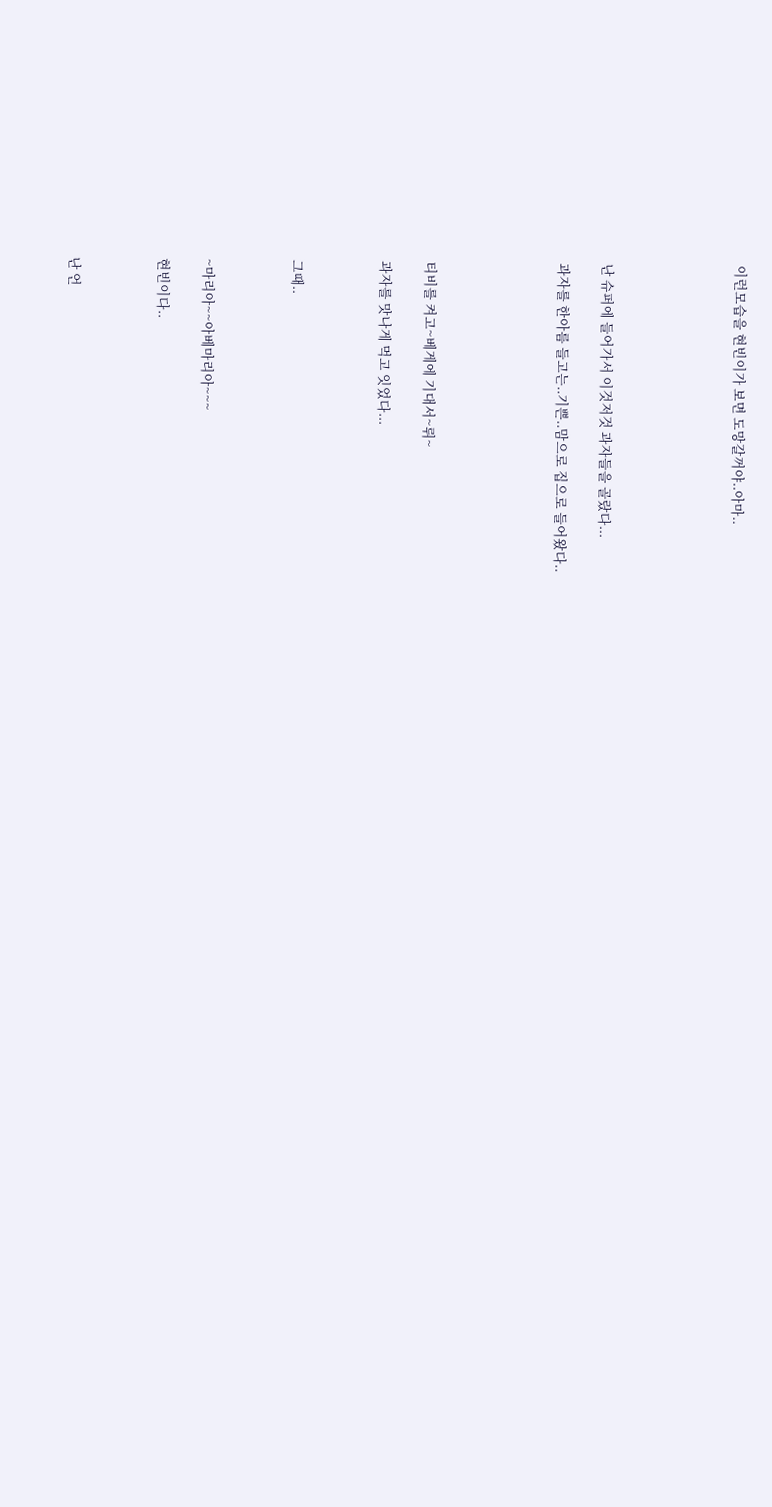이런모습을 현빈이가 보면 도망갈꺼야..아마..





난 슈퍼에 들어가서 이것저것 과자들을 골랐다...

과자를 한아름 들고는..기쁜..맘으로 집으로 들어왔다..





티비를 켜고~베게에 기대서~뤼~

과자를 맛나게 먹고 잇었다...



그때..



~마리아~~아베마리아~~~

현빈이다..



난 언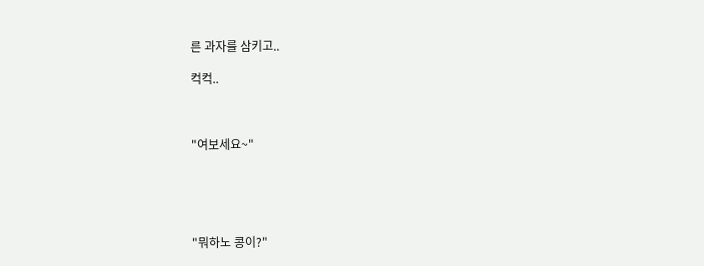른 과자를 삼키고..

컥컥..



"여보세요~"





"뭐하노 콩이?"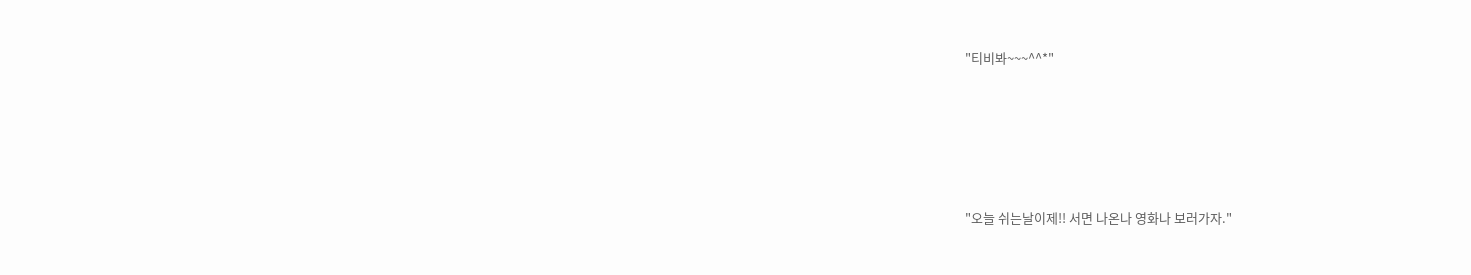"티비봐~~~^^*"





"오늘 쉬는날이제!! 서면 나온나 영화나 보러가자."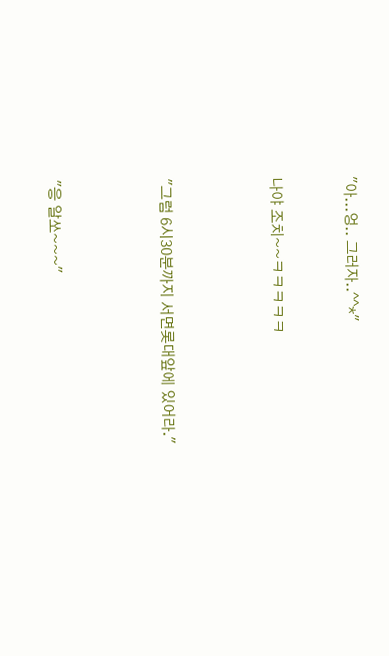"아...엉.. 그러자..^^*"



나야 조치~~ㅋㅋㅋㅋㅋ





"그럼 6시30분까지 서면롯대앞에 있어라."





"응 알쏘~~~"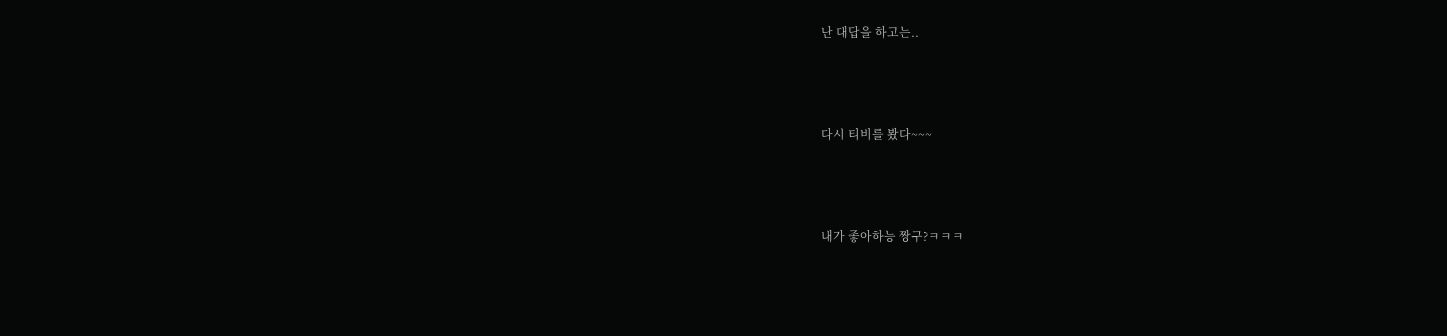난 대답을 하고는..



다시 티비를 봤다~~~



내가 좋아하능 짱구?ㅋㅋㅋ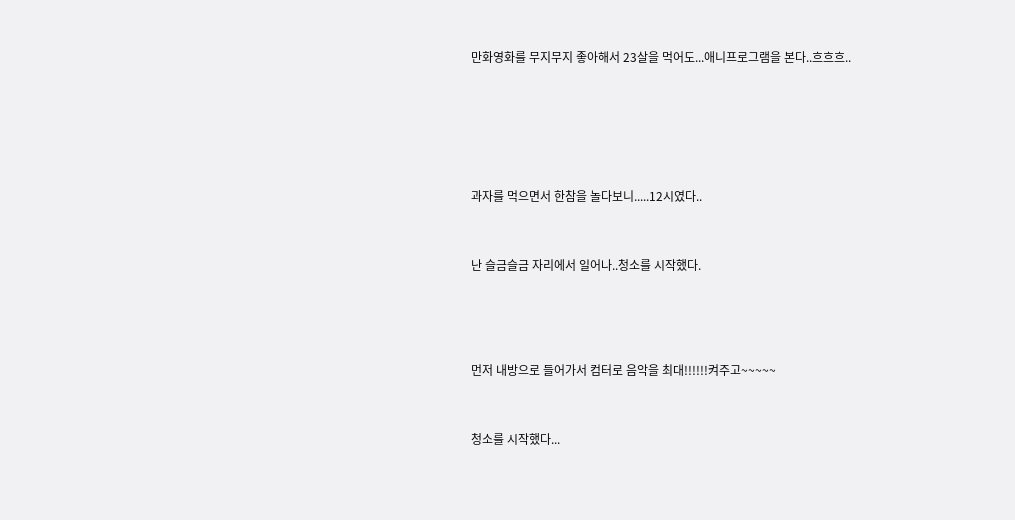만화영화를 무지무지 좋아해서 23살을 먹어도...애니프로그램을 본다..흐흐흐..







과자를 먹으면서 한참을 놀다보니.....12시였다..



난 슬금슬금 자리에서 일어나..청소를 시작했다.





먼저 내방으로 들어가서 컴터로 음악을 최대!!!!!!켜주고~~~~~



청소를 시작했다...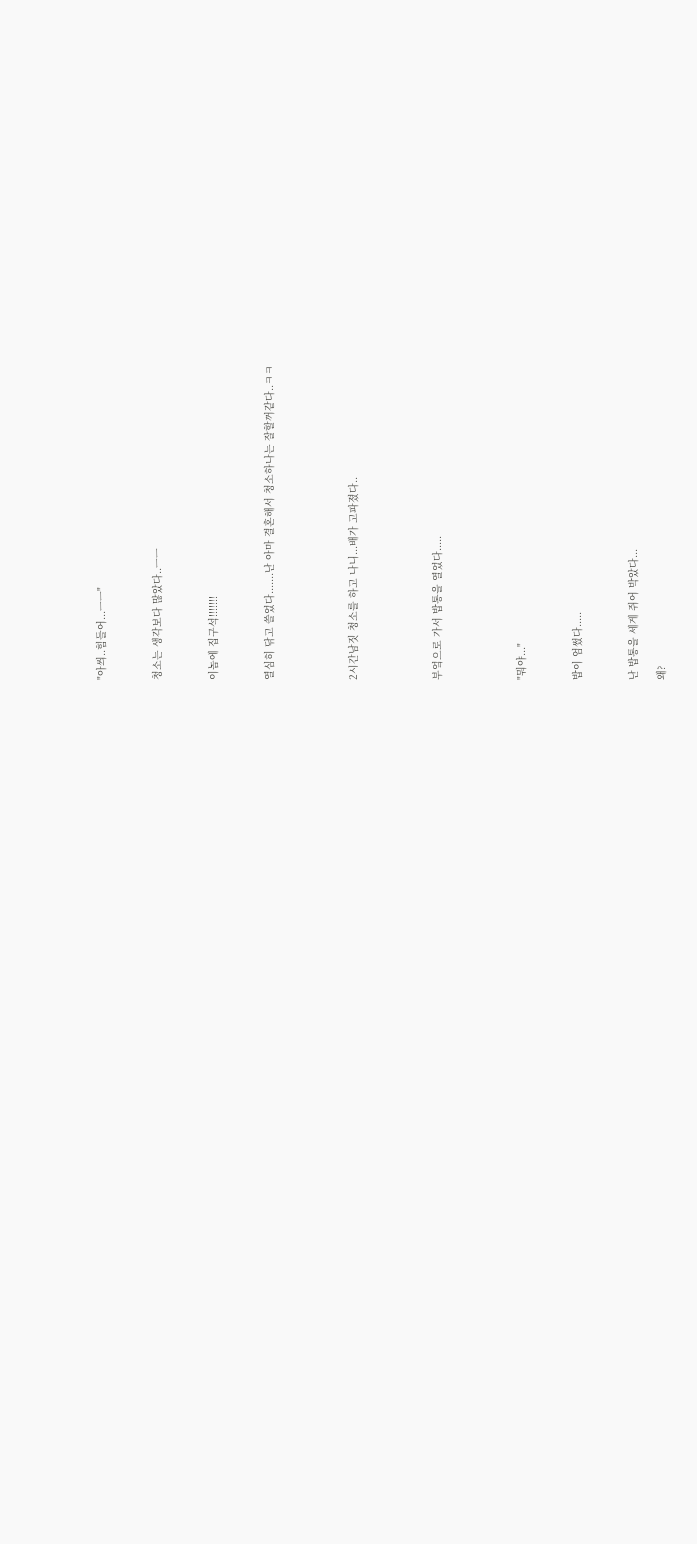"아씌..힘들어...ㅡㅡ"



청소는 생각보다 많았다..ㅡㅡ



이놈에 집구석!!!!!!!



열심히 닦고 쓸었다.......난 아마 결혼해서 청소하나는 잘할꺼같다..ㅋㅋ





2시간남짓 청소를 하고 나니...배가 고파졌다..





부엌으로 가서 밥통을 열었다.....





"뭐야..."



밥이 엄썼다.....



난 밥통을 세게 쥐어 박았다...

왜?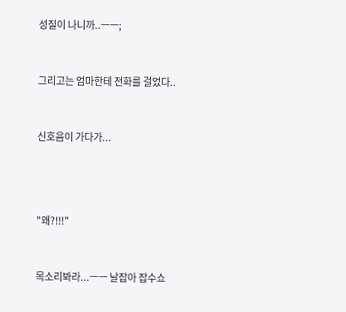성질이 나니까..ㅡㅡ;



그리고는 엄마한테 전화를 걸었다..



신호음이 가다가...





"왜?!!!"



목소리봐라...ㅡㅡ 날잡아 잡수쇼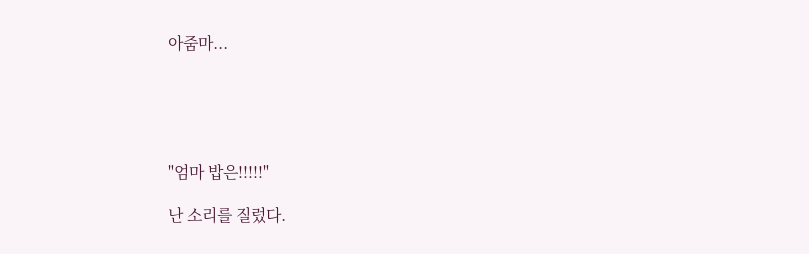아줌마...





"엄마 밥은!!!!!"

난 소리를 질렀다.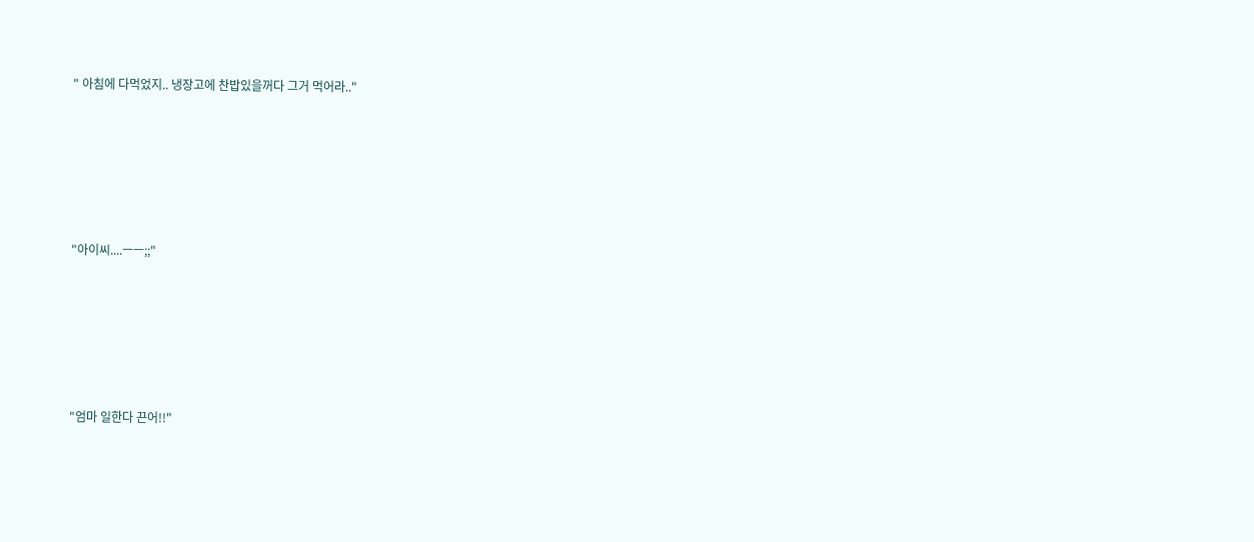" 아침에 다먹었지.. 냉장고에 찬밥있을꺼다 그거 먹어라.."





"아이씨....ㅡㅡ;;"





"엄마 일한다 끈어!!"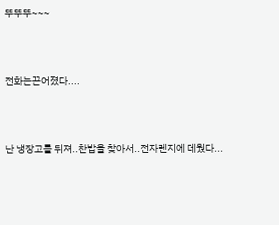뚜뚜뚜~~~



전화는끈어졌다....



난 냉장고를 뒤져..찬밥을 찾아서..전자렌지에 데웠다...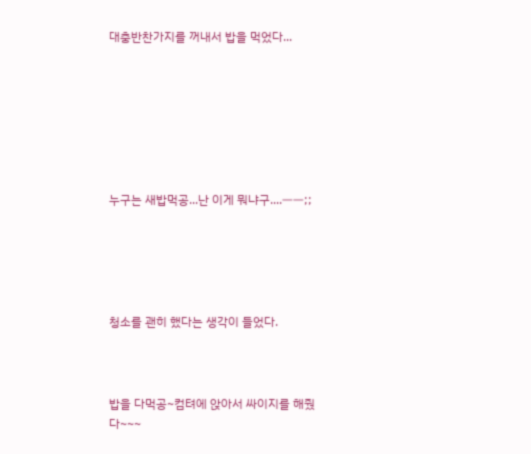대충반찬가지를 꺼내서 밥을 먹었다...







누구는 새밥먹공...난 이게 뭐냐구....ㅡㅡ;;





청소를 괜히 했다는 생각이 들었다.



밥을 다먹공~컴텨에 앉아서 싸이지를 해줬다~~~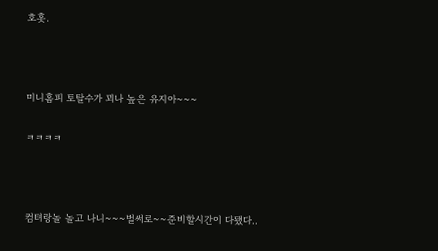호홋.



미니홈피 토탈수가 꾀나 높은 유지아~~~

ㅋㅋㅋㅋ



컴텨랑놀 놀고 나니~~~벌써로~~준비할시간이 다됐다..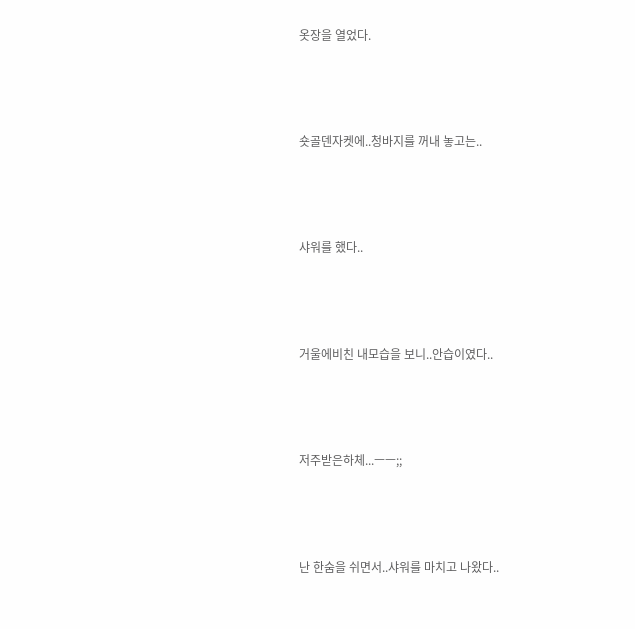옷장을 열었다.



숏골덴자켓에..청바지를 꺼내 놓고는..



샤워를 했다..



거울에비친 내모습을 보니..안습이였다..



저주받은하체...ㅡㅡ;;



난 한숨을 쉬면서..샤워를 마치고 나왔다..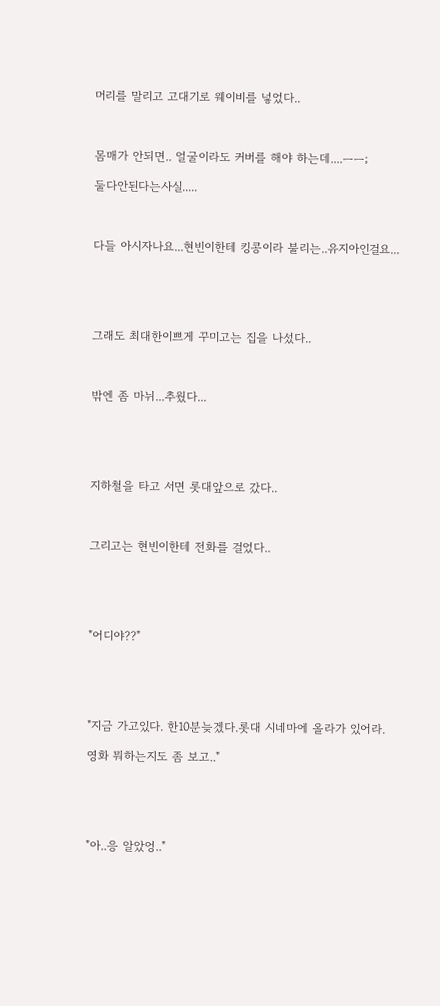머리를 말리고 고대기로 웨이비를 넣었다..



몸매가 안되면.. 얼굴이라도 커버를 해야 하는데....ㅡㅡ;

둘다안된다는사실.....



다들 아시자나요...현빈이한테 킹콩이라 불리는..유지아인걸요...





그래도 최대한이쁘게 꾸미고는 집을 나섰다..



밖엔 좀 마뉘...추웠다...





지하철을 타고 서면 롯대앞으로 갔다..



그리고는 현빈이한테 전화를 걸었다..





"어디야??"





"지금 가고있다. 한10분늦겠다.롯대 시네마에 올라가 있어라.

영화 뭐하는지도 좀 보고.."





"아..응 알았엉.."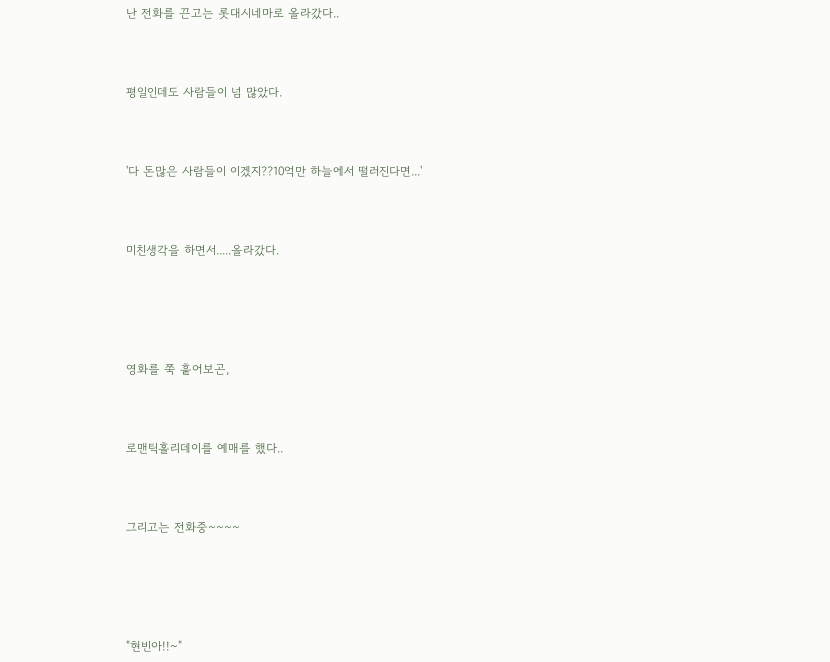난 전화를 끈고는 롯대시네마로 올라갔다..



평일인데도 사람들이 넘 많았다.



'다 돈많은 사람들이 이겠지??10억만 하늘에서 떨러진다면...'



미친생각을 하면서.....올라갔다.





영화를 쭉 훝어보곤,



로맨틱홀리데이를 예매를 했다..



그리고는 전화중~~~~





"현빈아!!~"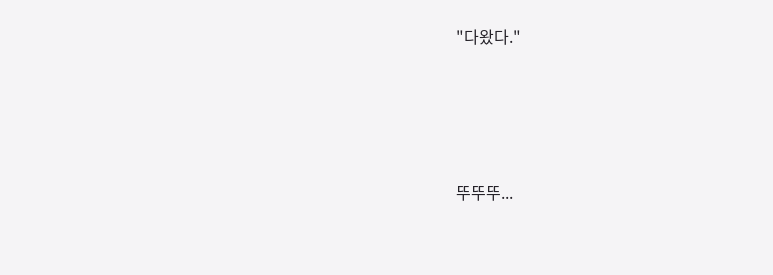"다왔다."





뚜뚜뚜...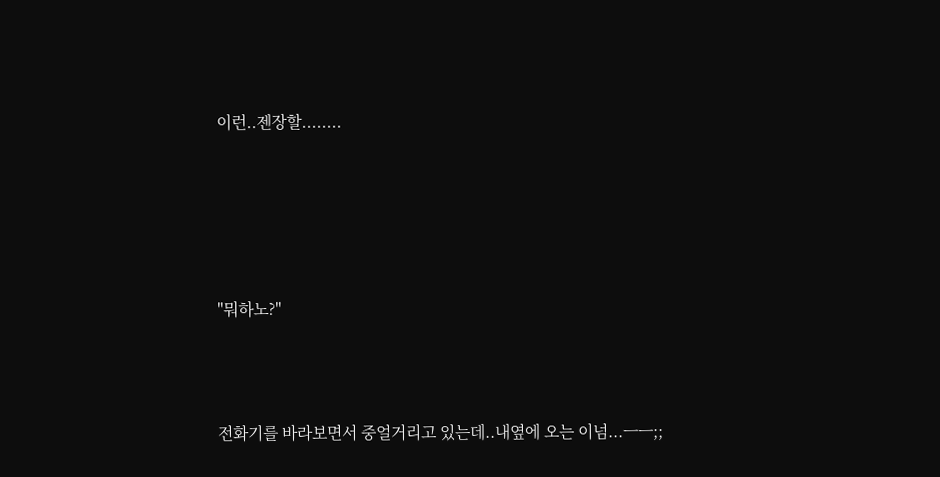이런..젠장할........





"뭐하노?"



전화기를 바라보면서 중얼거리고 있는데..내옆에 오는 이넘...ㅡㅡ;;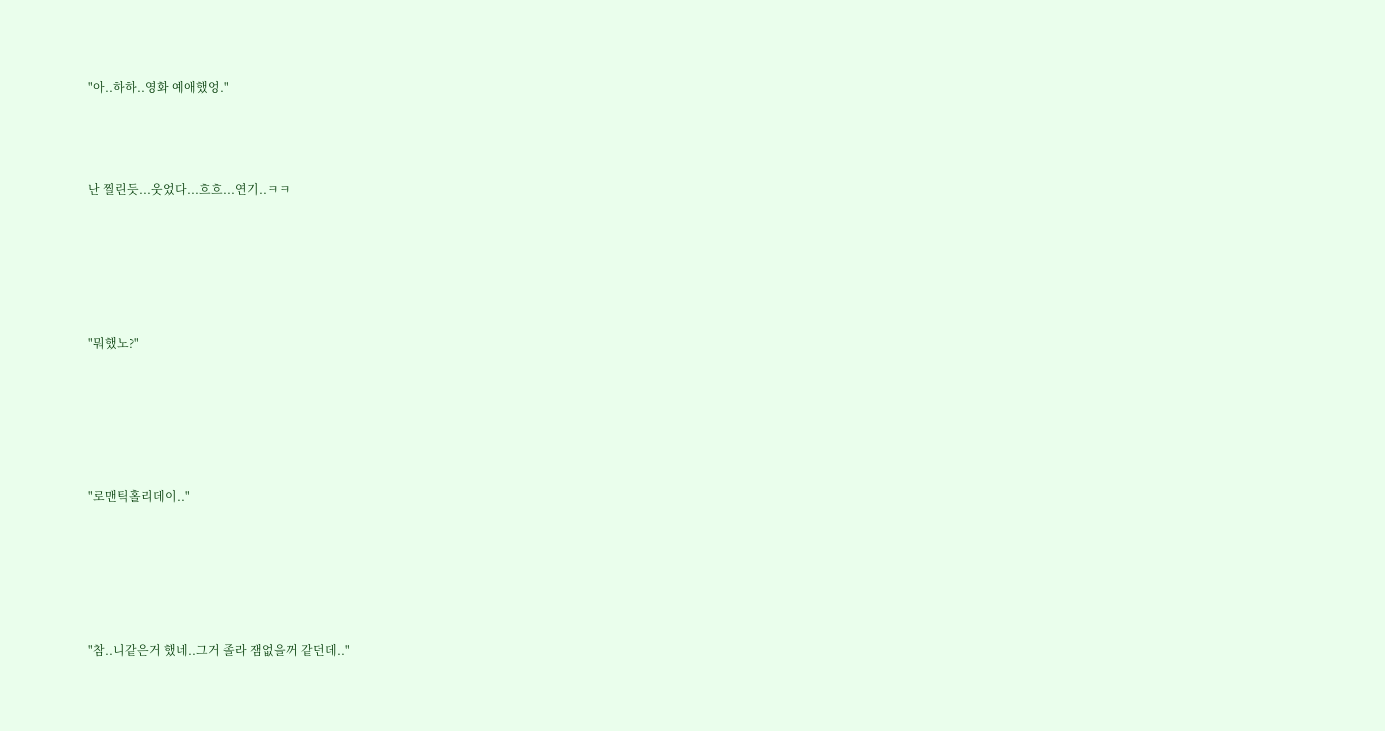"아..하하..영화 예애했엉."



난 찔린듯...웃었다...흐흐...연기..ㅋㅋ





"뭐했노?"





"로맨틱홀리데이.."





"참..니같은거 했네..그거 졸라 잼없을꺼 같던데.."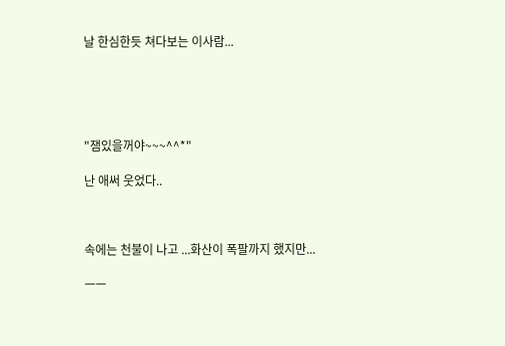날 한심한듯 쳐다보는 이사람...





"잼있을꺼야~~~^^*"

난 애써 웃었다..



속에는 천불이 나고 ...화산이 폭팔까지 했지만...

ㅡㅡ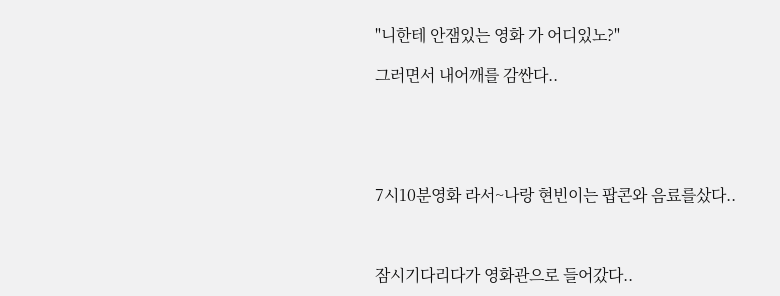"니한테 안잼있는 영화 가 어디있노?"

그러면서 내어깨를 감싼다..





7시10분영화 라서~나랑 현빈이는 팝콘와 음료를샀다..



잠시기다리다가 영화관으로 들어갔다..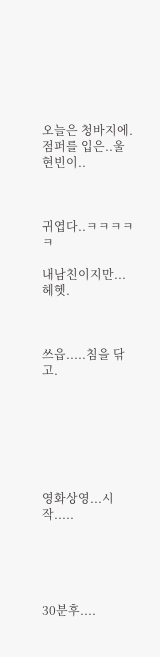오늘은 청바지에. 점퍼를 입은..울현빈이..



귀엽다..ㅋㅋㅋㅋㅋ

내남친이지만...헤헷.



쓰읍.....침을 닦고.







영화상영...시작.....





30분후....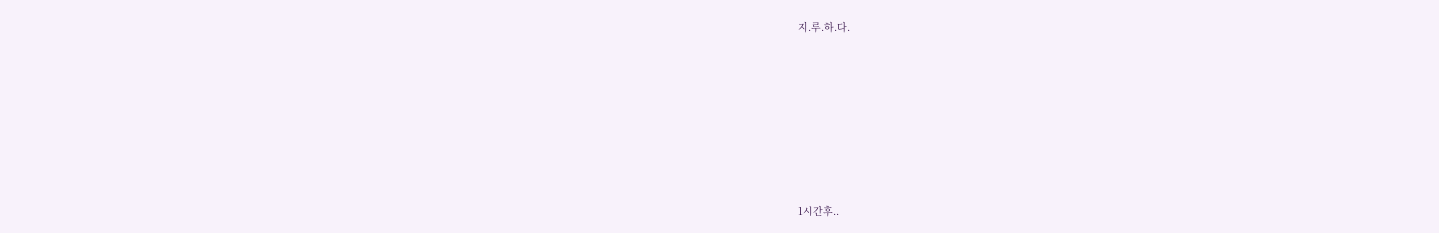지.루.하.다.







1시간후..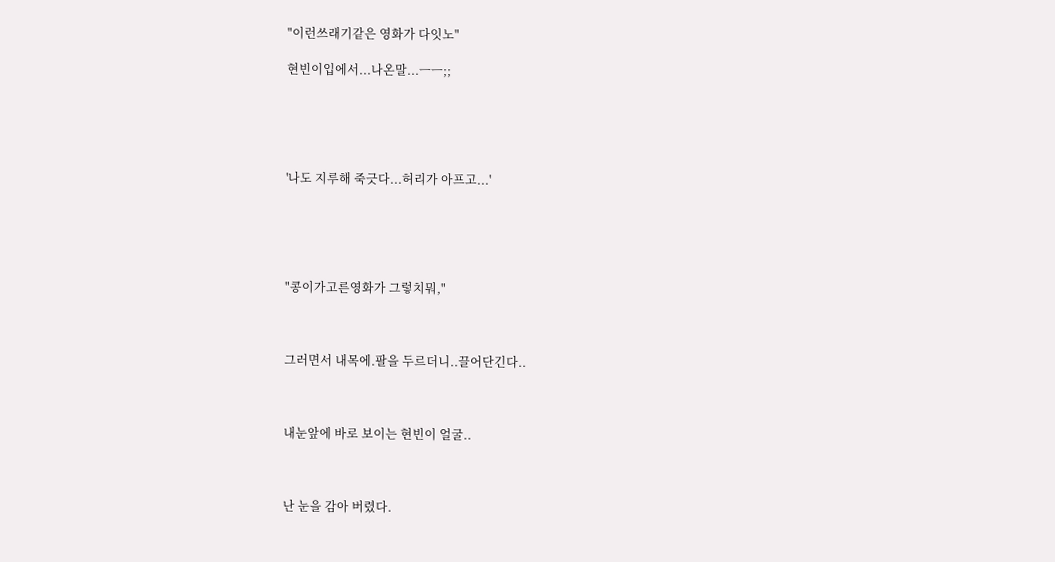"이런쓰래기같은 영화가 다잇노"

현빈이입에서...나온말...ㅡㅡ;;





'나도 지루해 죽긋다...허리가 아프고...'





"콩이가고른영화가 그렇치뭐,"



그러면서 내목에.팔을 두르더니..끌어단긴다..



내눈앞에 바로 보이는 현빈이 얼굴..



난 눈을 감아 버렸다.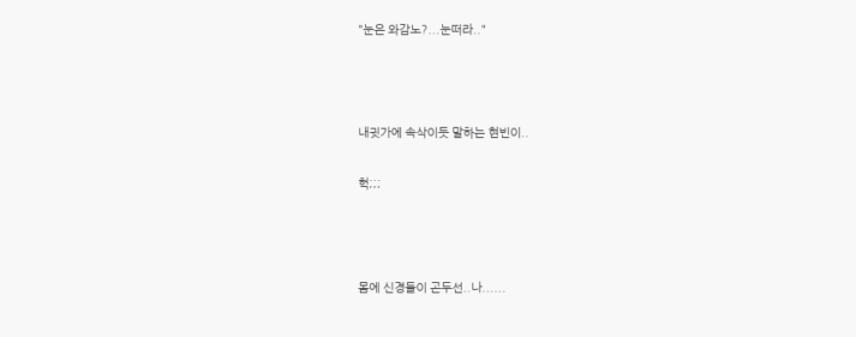"눈은 와감노?...눈떠라.."



내귓가에 속삭이듯 말하는 현빈이..

헉;;;



몸에 신경들이 곤두선..나......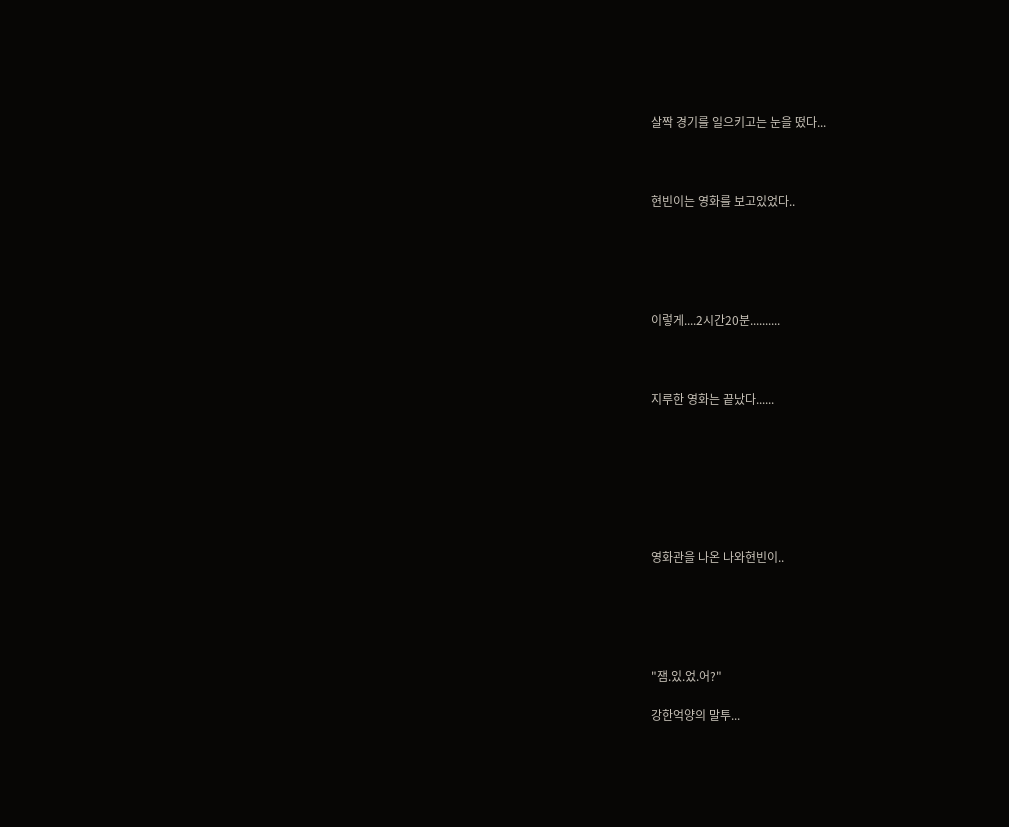살짝 경기를 일으키고는 눈을 떴다...



현빈이는 영화를 보고있었다..





이렇게....2시간20분..........



지루한 영화는 끝났다......







영화관을 나온 나와현빈이..





"잼.있.었.어?"

강한억양의 말투...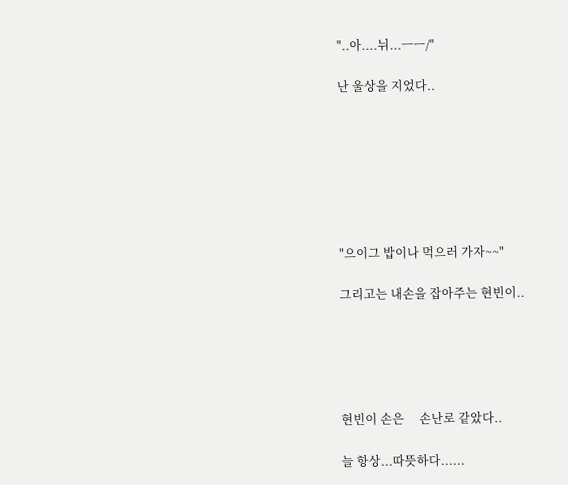"..아....뉘...ㅡㅡ/"

난 울상을 지었다..







"으이그 밥이나 먹으러 가자~~"

그리고는 내손을 잡아주는 현빈이..





현빈이 손은     손난로 같았다..

늘 항상...따뜻하다......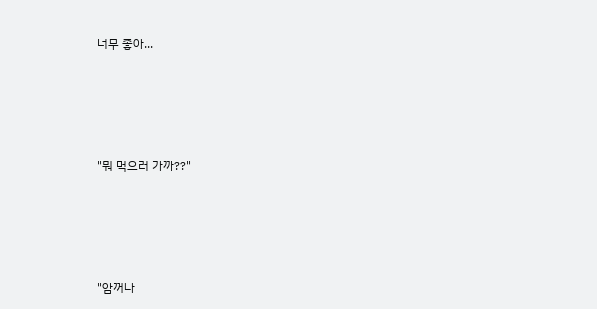너무 좋아...





"뭐 먹으러 가까??"





"암꺼나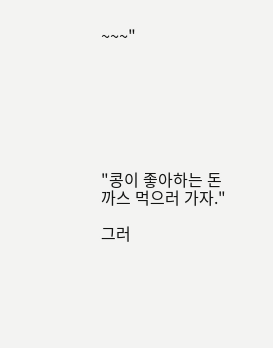~~~"







"콩이 좋아하는 돈까스 먹으러 가자."

그러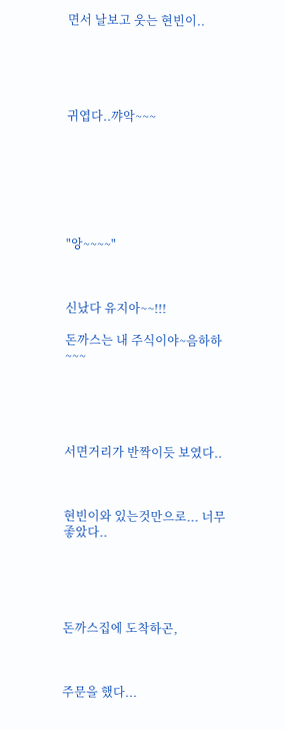면서 날보고 웃는 현빈이..





귀엽다..꺄악~~~







"앙~~~~"



신났다 유지아~~!!!

돈까스는 내 주식이야~음하하~~~





서면거리가 반짝이듯 보였다..



현빈이와 있는것만으로... 너무 좋았다..





돈까스집에 도착하곤,



주문을 했다...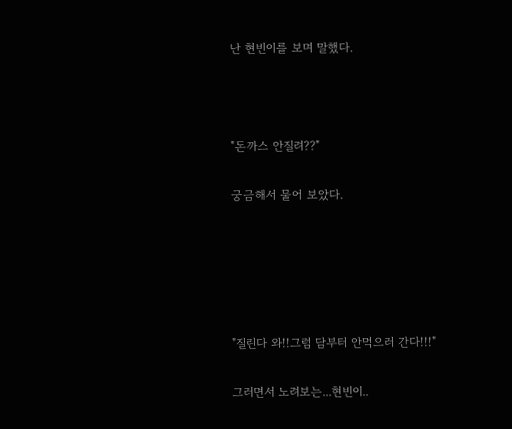난 현빈이를 보며 말했다.



"돈까스 안질려??"

궁금해서 물어 보았다.





"질린다 와!!그럼 담부터 안먹으러 간다!!!"

그러면서 노려보는...현빈이..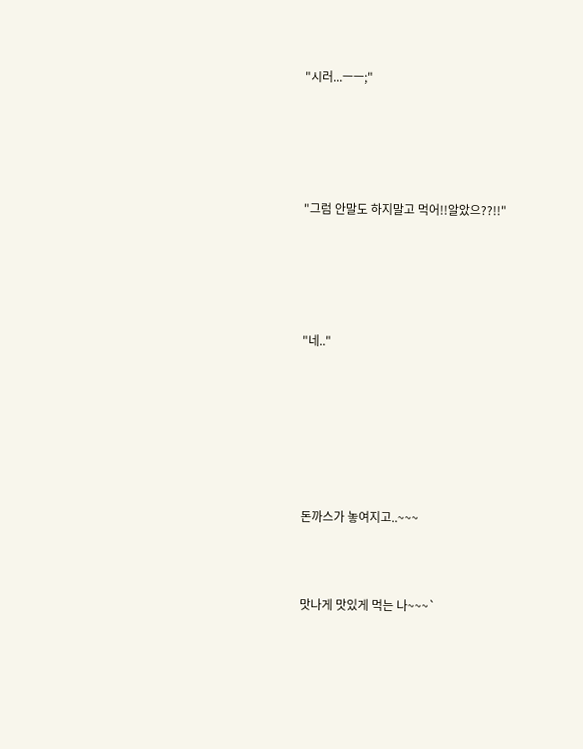"시러...ㅡㅡ;"





"그럼 안말도 하지말고 먹어!!알았으??!!"





"네.."







돈까스가 놓여지고..~~~



맛나게 맛있게 먹는 나~~~`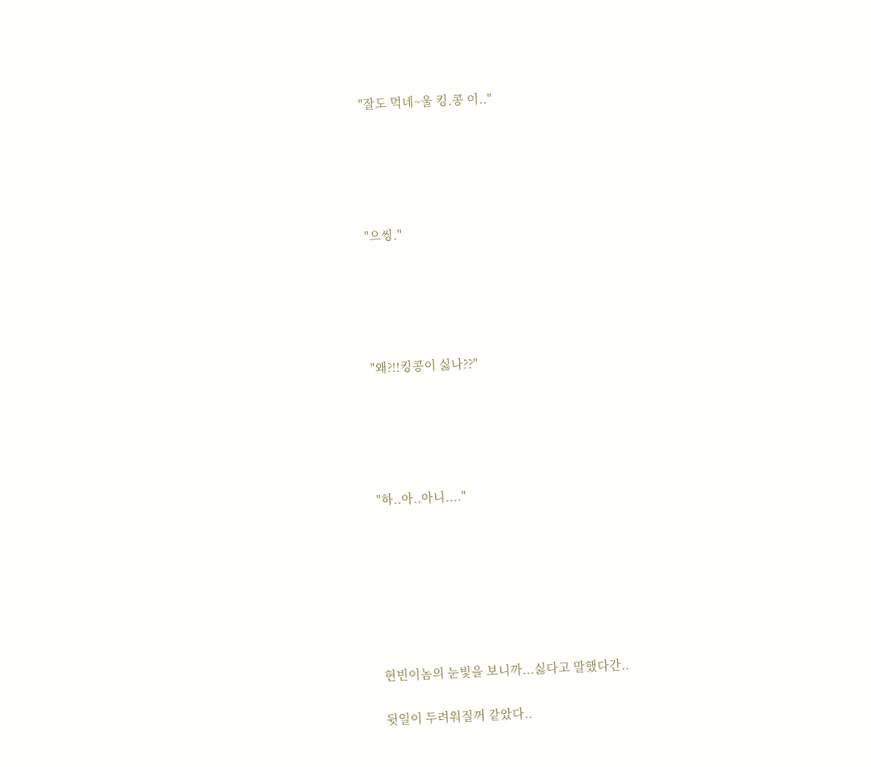"잘도 먹네~울 킹.콩 이.."





"으씽."





"왜?!!킹콩이 싫나??"





"하..아..아니...."







현빈이놈의 눈빛을 보니까...싫다고 말했다간..

뒷일이 두려워질꺼 같았다..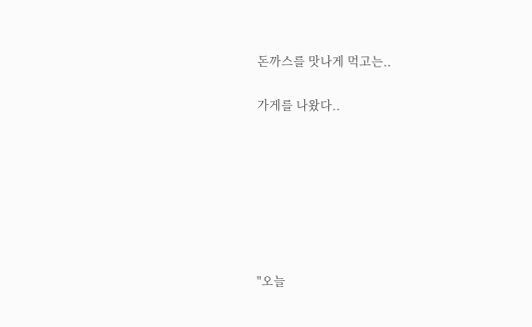돈까스를 맛나게 먹고는..

가게를 나왔다..







"오늘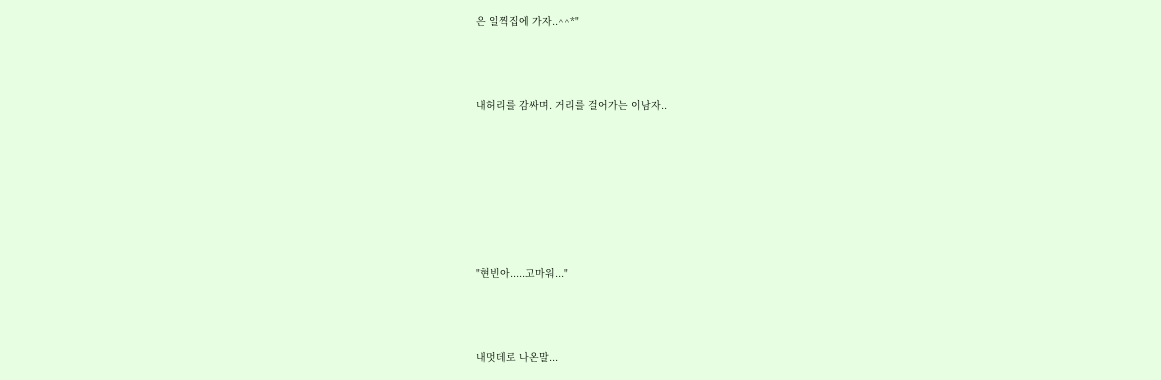은 일찍집에 가자..^^*"



내허리를 감싸며. 거리를 걸어가는 이남자..







"현빈아.....고마워..."



내멋데로 나온말...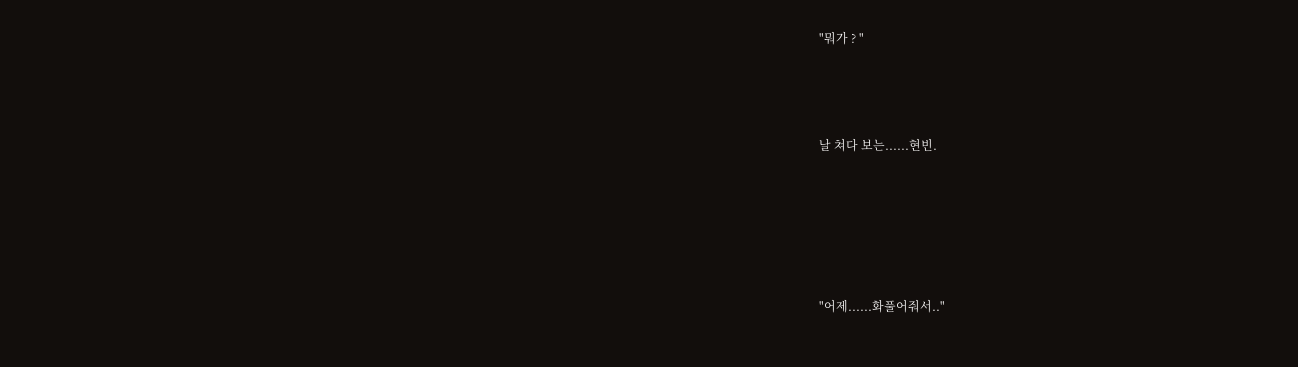"뭐가 ? "



날 쳐다 보는......현빈.





"어제......화풀어줘서.."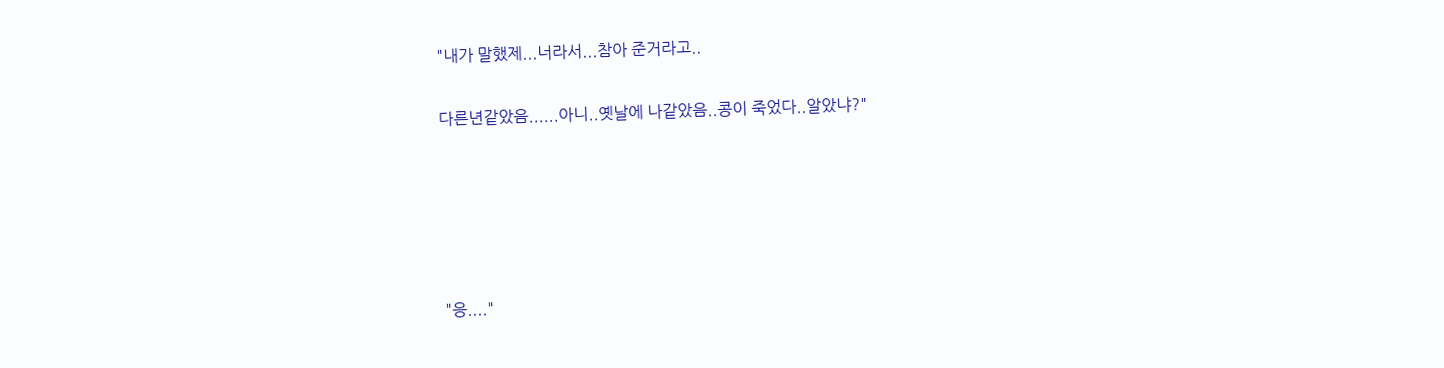"내가 말했제...너라서...참아 준거라고..

다른년같았음......아니..옛날에 나같았음..콩이 죽었다..알았냐?"





"응...."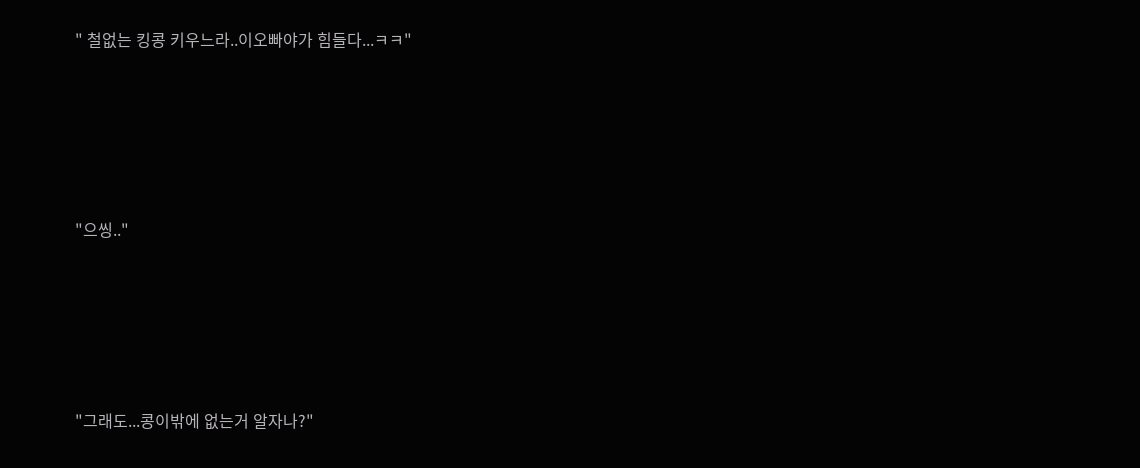" 철없는 킹콩 키우느라..이오빠야가 힘들다...ㅋㅋ"





"으씽.."





"그래도...콩이밖에 없는거 알자나?"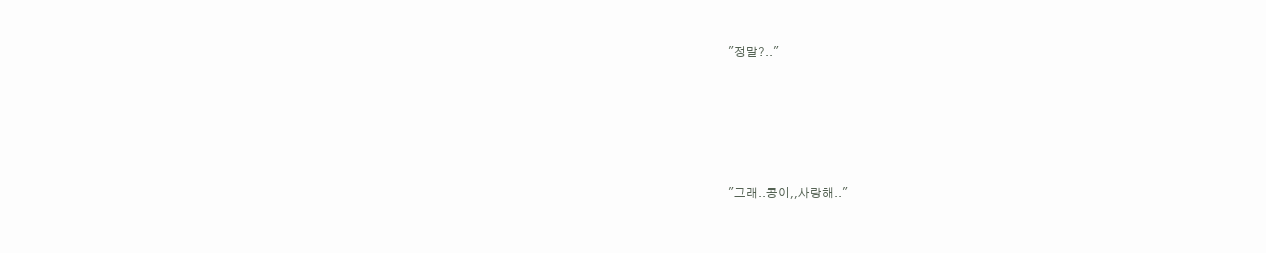"정말?.."





"그래..콩이,,사랑해.."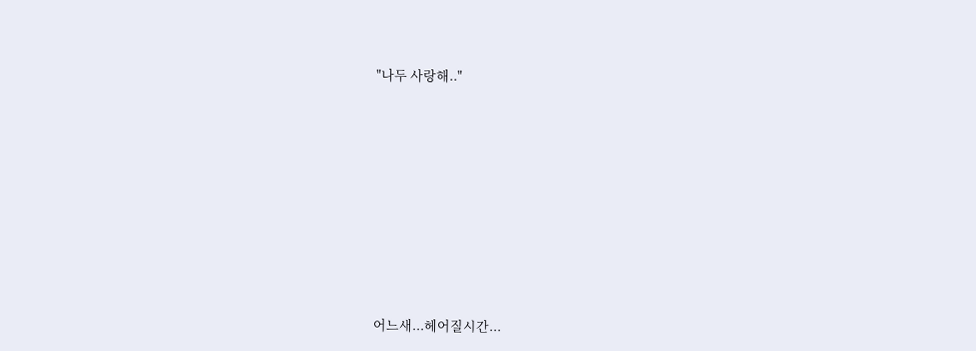"나두 사랑해.."











어느새...헤어질시간...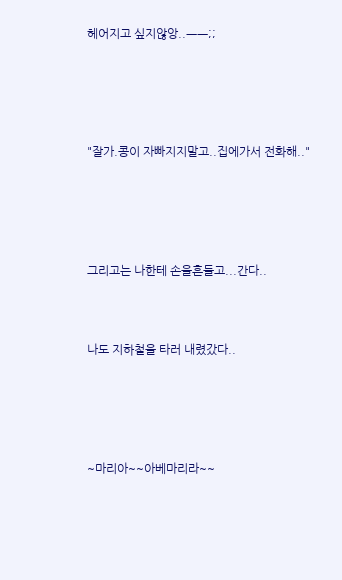헤어지고 싶지않앙..ㅡㅡ;;





"잘가.콩이 자빠지지말고..집에가서 전화해.."





그리고는 나한테 손을흔들고...간다..



나도 지하철을 타러 내렸갔다..





~마리아~~아베마리라~~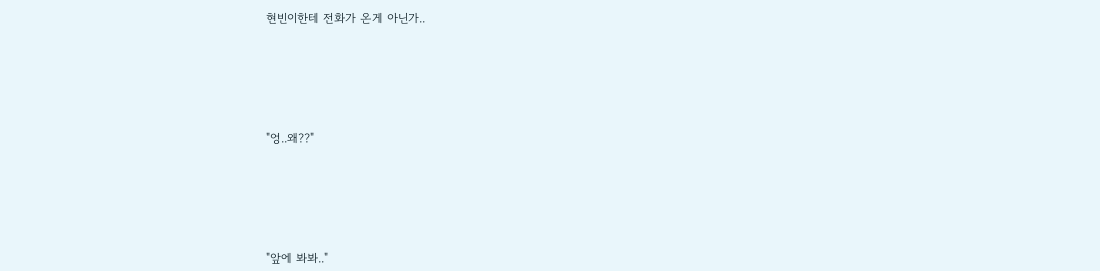현빈이한테 전화가 온게 아닌가..







"엉..왜??"







"앞에 봐봐.."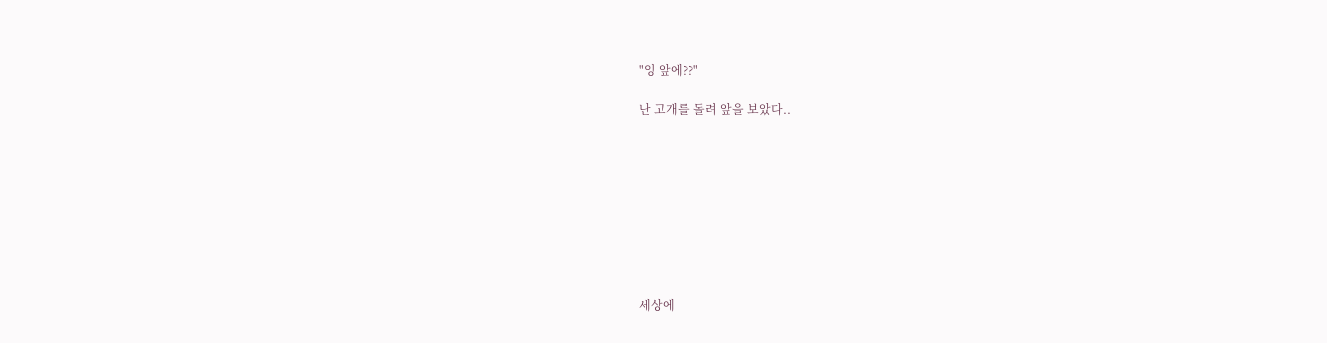"잉 앞에??"

난 고개를 돌려 앞을 보았다..









세상에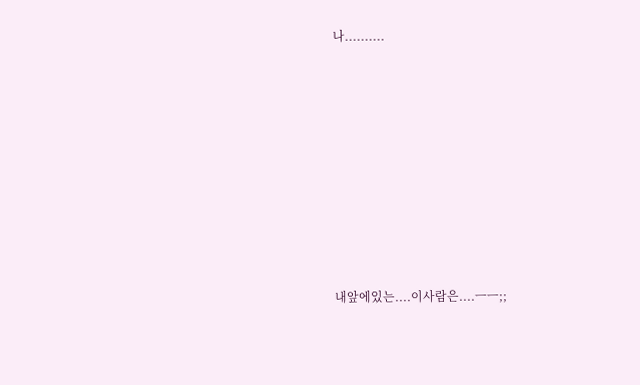나..........











내앞에있는....이사람은....ㅡㅡ;;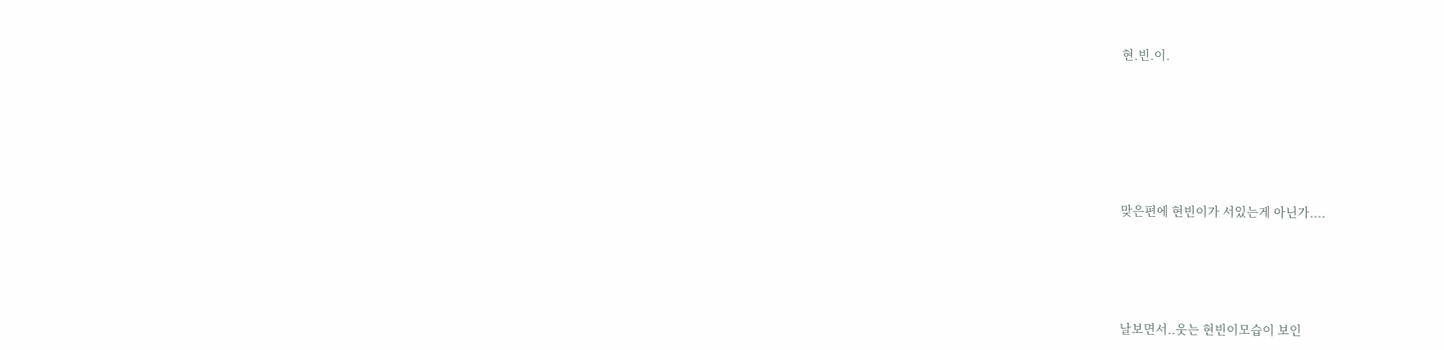현.빈.이.







맞은편에 현빈이가 서있는게 아닌가....





날보면서..웃는 현빈이모습이 보인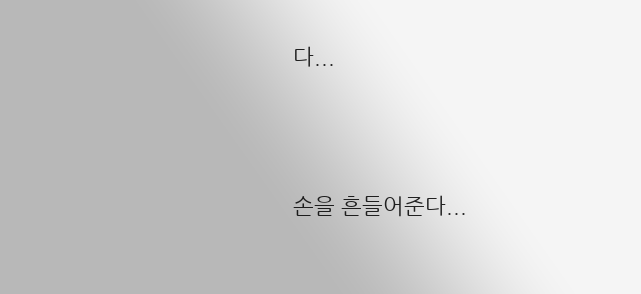다...



손을 흔들어준다...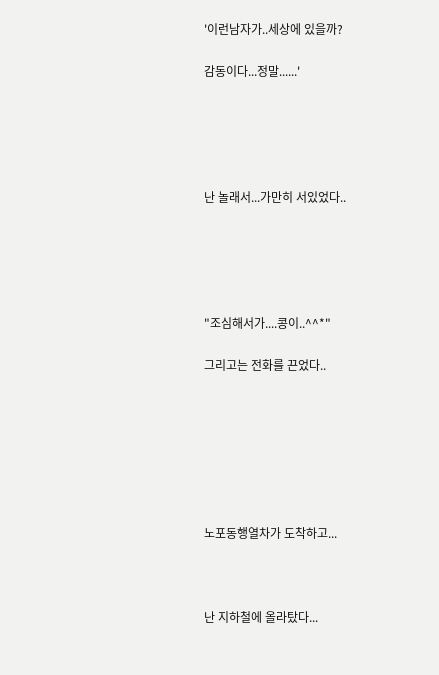'이런남자가..세상에 있을까?

감동이다...정말......'





난 놀래서...가만히 서있었다..





"조심해서가....콩이..^^*"

그리고는 전화를 끈었다..







노포동행열차가 도착하고...



난 지하철에 올라탔다...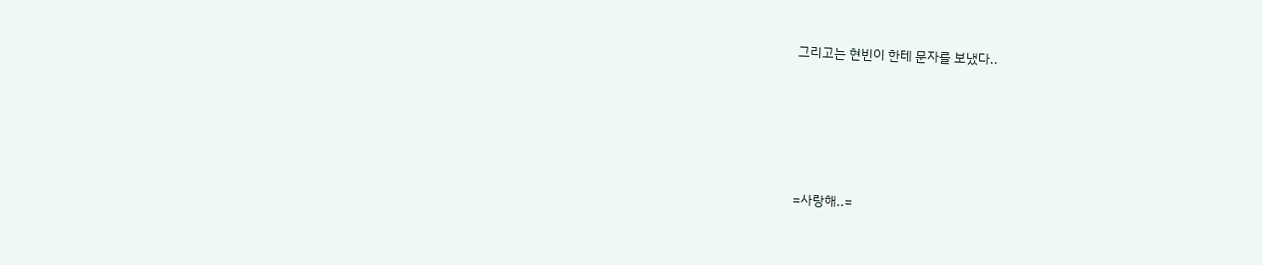그리고는 현빈이 한테 문자를 보냈다..





=사랑해..=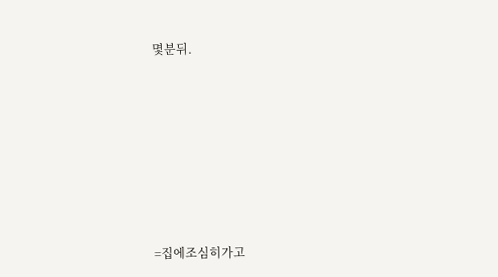몇분뒤.







=집에조심히가고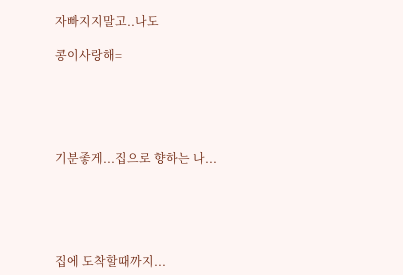자빠지지말고..나도

콩이사랑해=





기분좋게...집으로 향하는 나...





집에 도착할때까지...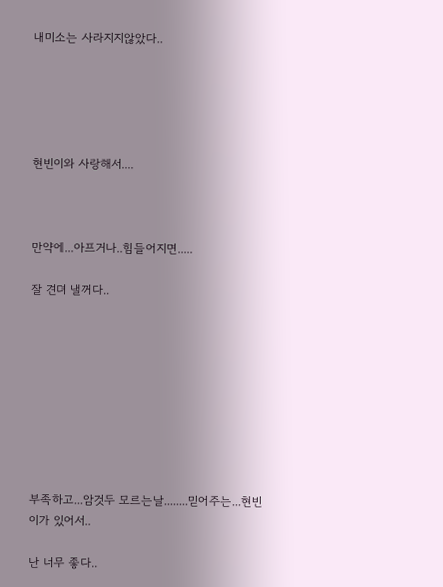내미소는 사라지지않았다..





현빈이와 사랑해서....



만약에...아프거나..힘들어지면.....

잘 견뎌 낼꺼다..









부족하고...암것두 모르는날........믿어주는...현빈이가 있어서..

난 너무 좋다..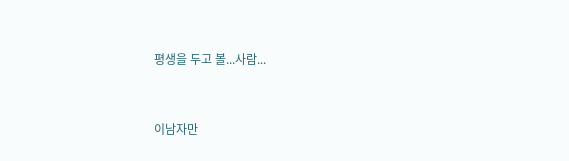평생을 두고 볼...사람...



이남자만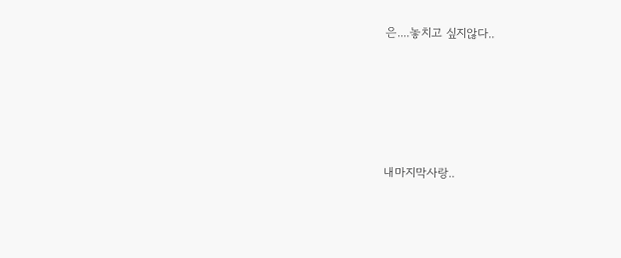은....놓치고 싶지않다..





내마지막사랑..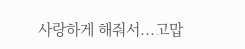사랑하게 해줘서...고맙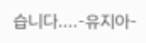습니다....-유지아-